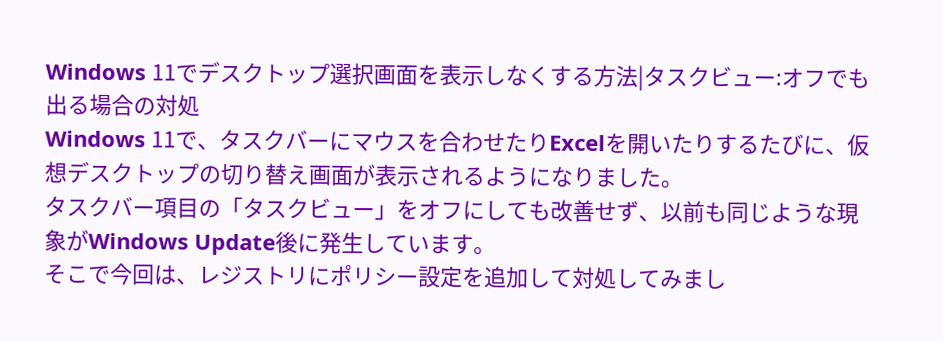Windows 11でデスクトップ選択画面を表示しなくする方法|タスクビュー:オフでも出る場合の対処
Windows 11で、タスクバーにマウスを合わせたりExcelを開いたりするたびに、仮想デスクトップの切り替え画面が表示されるようになりました。
タスクバー項目の「タスクビュー」をオフにしても改善せず、以前も同じような現象がWindows Update後に発生しています。
そこで今回は、レジストリにポリシー設定を追加して対処してみまし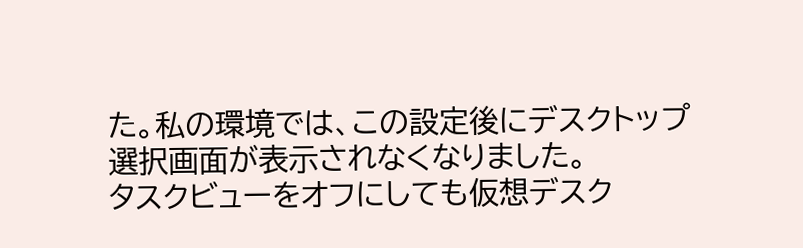た。私の環境では、この設定後にデスクトップ選択画面が表示されなくなりました。
タスクビューをオフにしても仮想デスク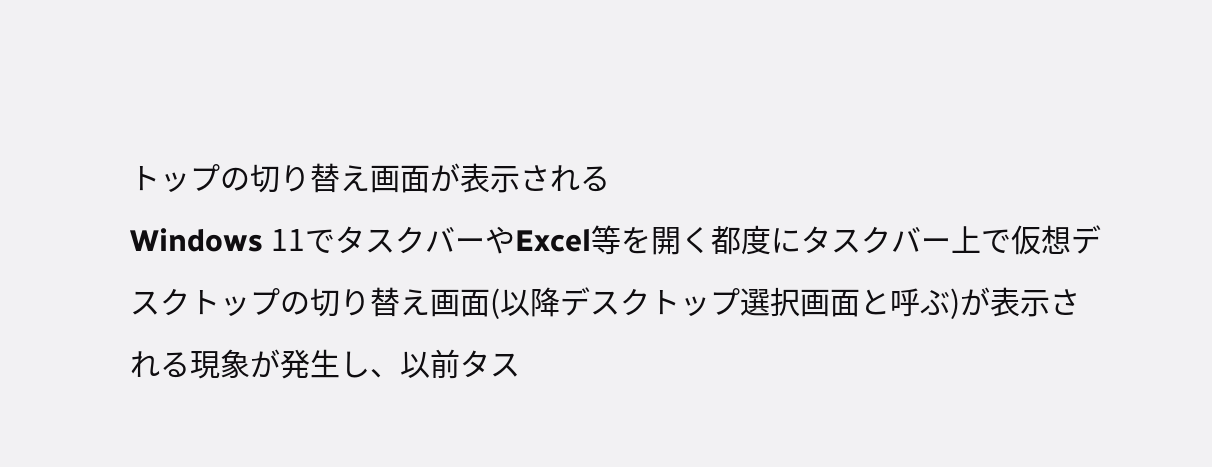トップの切り替え画面が表示される
Windows 11でタスクバーやExcel等を開く都度にタスクバー上で仮想デスクトップの切り替え画面(以降デスクトップ選択画面と呼ぶ)が表示される現象が発生し、以前タス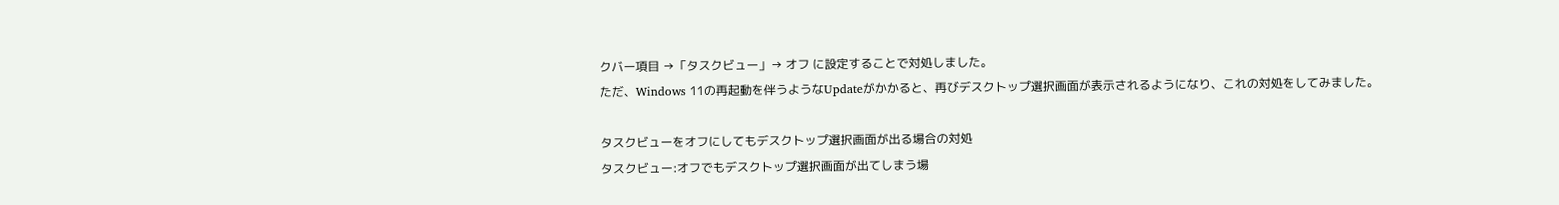クバー項目 →「タスクビュー」→ オフ に設定することで対処しました。
ただ、Windows 11の再起動を伴うようなUpdateがかかると、再びデスクトップ選択画面が表示されるようになり、これの対処をしてみました。

タスクビューをオフにしてもデスクトップ選択画面が出る場合の対処
タスクビュー:オフでもデスクトップ選択画面が出てしまう場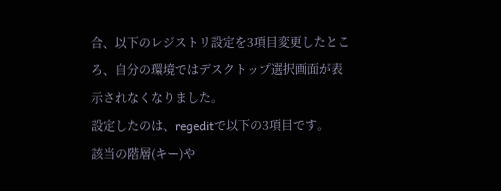合、以下のレジストリ設定を3項目変更したところ、自分の環境ではデスクトップ選択画面が表示されなくなりました。
設定したのは、regeditで以下の3項目です。
該当の階層(キー)や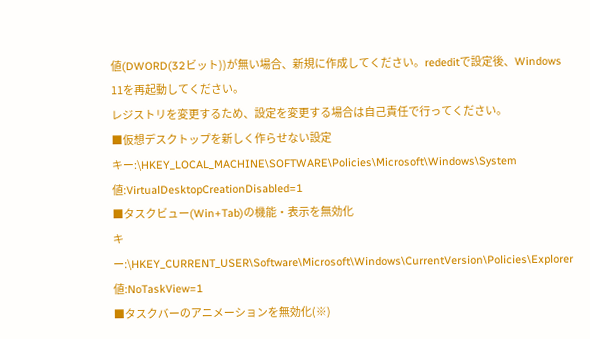値(DWORD(32ビット))が無い場合、新規に作成してください。rededitで設定後、Windows 11を再起動してください。
レジストリを変更するため、設定を変更する場合は自己責任で行ってください。
■仮想デスクトップを新しく作らせない設定
キー:\HKEY_LOCAL_MACHINE\SOFTWARE\Policies\Microsoft\Windows\System
値:VirtualDesktopCreationDisabled=1
■タスクビュー(Win+Tab)の機能・表示を無効化
キー:\HKEY_CURRENT_USER\Software\Microsoft\Windows\CurrentVersion\Policies\Explorer
値:NoTaskView=1
■タスクバーのアニメーションを無効化(※)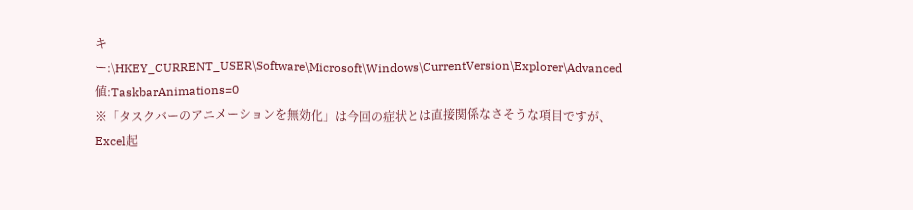キー:\HKEY_CURRENT_USER\Software\Microsoft\Windows\CurrentVersion\Explorer\Advanced
値:TaskbarAnimations=0
※「タスクバーのアニメーションを無効化」は今回の症状とは直接関係なさそうな項目ですが、Excel起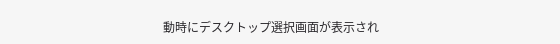動時にデスクトップ選択画面が表示され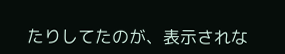たりしてたのが、表示されな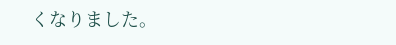くなりました。